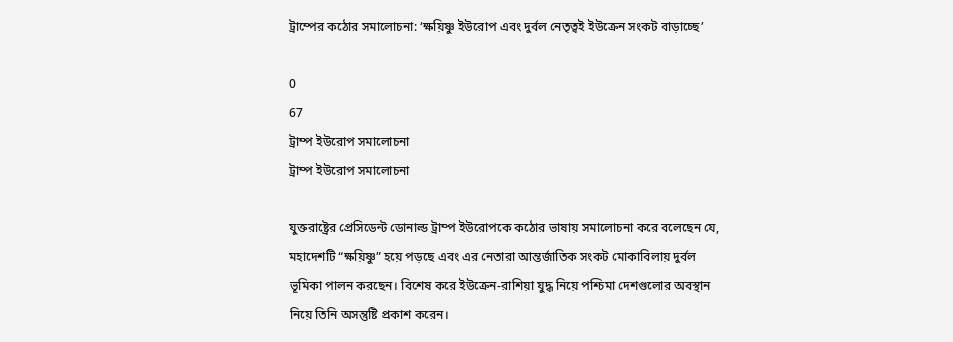ট্রাম্পের কঠোর সমালোচনা: ‘ক্ষয়িষ্ণু ইউরোপ এবং দুর্বল নেতৃত্বই ইউক্রেন সংকট বাড়াচ্ছে’

0
67
ট্রাম্প ইউরোপ সমালোচনা
ট্রাম্প ইউরোপ সমালোচনা

যুক্তরাষ্ট্রের প্রেসিডেন্ট ডোনাল্ড ট্রাম্প ইউরোপকে কঠোর ভাষায় সমালোচনা করে বলেছেন যে, মহাদেশটি “ক্ষয়িষ্ণু” হয়ে পড়ছে এবং এর নেতারা আন্তর্জাতিক সংকট মোকাবিলায় দুর্বল ভূমিকা পালন করছেন। বিশেষ করে ইউক্রেন-রাশিয়া যুদ্ধ নিয়ে পশ্চিমা দেশগুলোর অবস্থান নিয়ে তিনি অসন্তুষ্টি প্রকাশ করেন।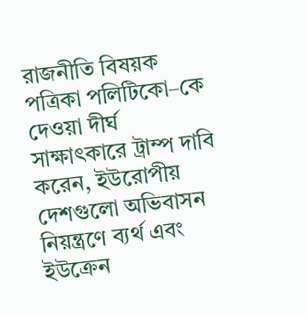রাজনীতি বিষয়ক পত্রিকা পলিটিকো–কে দেওয়া দীর্ঘ সাক্ষাৎকারে ট্রাম্প দাবি করেন, ইউরোপীয় দেশগুলো অভিবাসন নিয়ন্ত্রণে ব্যর্থ এবং ইউক্রেন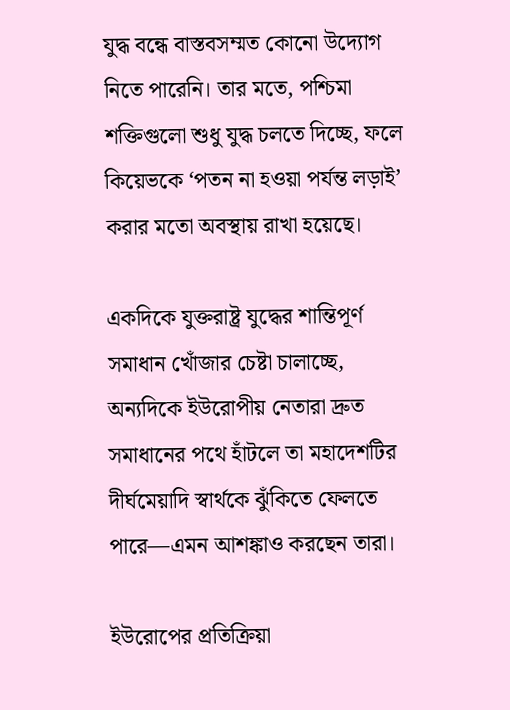যুদ্ধ বন্ধে বাস্তবসম্মত কোনো উদ্যোগ নিতে পারেনি। তার মতে, পশ্চিমা শক্তিগুলো শুধু যুদ্ধ চলতে দিচ্ছে, ফলে কিয়েভকে ‘পতন না হওয়া পর্যন্ত লড়াই’ করার মতো অবস্থায় রাখা হয়েছে।

একদিকে যুক্তরাষ্ট্র যুদ্ধের শান্তিপূর্ণ সমাধান খোঁজার চেষ্টা চালাচ্ছে, অন্যদিকে ইউরোপীয় নেতারা দ্রুত সমাধানের পথে হাঁটলে তা মহাদেশটির দীর্ঘমেয়াদি স্বার্থকে ঝুঁকিতে ফেলতে পারে—এমন আশঙ্কাও করছেন তারা।

ইউরোপের প্রতিক্রিয়া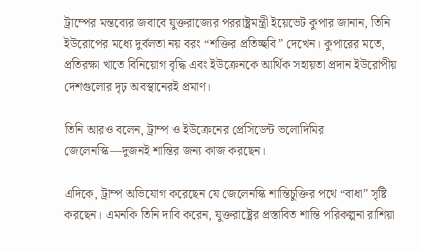ট্রাম্পের মন্তব্যের জবাবে যুক্তরাজ্যের পররাষ্ট্রমন্ত্রী ইয়েভেট কুপার জানান, তিনি ইউরোপের মধ্যে দুর্বলতা নয় বরং “শক্তির প্রতিচ্ছবি” দেখেন। কুপারের মতে, প্রতিরক্ষা খাতে বিনিয়োগ বৃদ্ধি এবং ইউক্রেনকে আর্থিক সহায়তা প্রদান ইউরোপীয় দেশগুলোর দৃঢ় অবস্থানেরই প্রমাণ।

তিনি আরও বলেন, ট্রাম্প ও ইউক্রেনের প্রেসিডেন্ট ভলোদিমির জেলেনস্কি—দুজনই শান্তির জন্য কাজ করছেন।

এদিকে, ট্রাম্প অভিযোগ করেছেন যে জেলেনস্কি শান্তিচুক্তির পথে “বাধা” সৃষ্টি করছেন। এমনকি তিনি দাবি করেন, যুক্তরাষ্ট্রের প্রস্তাবিত শান্তি পরিকল্পনা রাশিয়া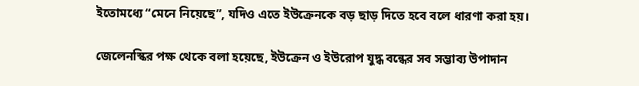ইতোমধ্যে “মেনে নিয়েছে”, যদিও এতে ইউক্রেনকে বড় ছাড় দিতে হবে বলে ধারণা করা হয়।

জেলেনস্কির পক্ষ থেকে বলা হয়েছে, ইউক্রেন ও ইউরোপ যুদ্ধ বন্ধের সব সম্ভাব্য উপাদান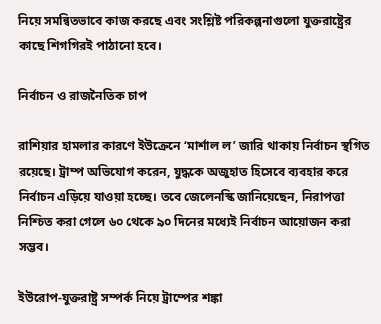নিয়ে সমন্বিতভাবে কাজ করছে এবং সংশ্লিষ্ট পরিকল্পনাগুলো যুক্তরাষ্ট্রের কাছে শিগগিরই পাঠানো হবে।

নির্বাচন ও রাজনৈতিক চাপ

রাশিয়ার হামলার কারণে ইউক্রেনে ‘মার্শাল ল’ জারি থাকায় নির্বাচন স্থগিত রয়েছে। ট্রাম্প অভিযোগ করেন, যুদ্ধকে অজুহাত হিসেবে ব্যবহার করে নির্বাচন এড়িয়ে যাওয়া হচ্ছে। তবে জেলেনস্কি জানিয়েছেন, নিরাপত্তা নিশ্চিত করা গেলে ৬০ থেকে ৯০ দিনের মধ্যেই নির্বাচন আয়োজন করা সম্ভব।

ইউরোপ-যুক্তরাষ্ট্র সম্পর্ক নিয়ে ট্রাম্পের শঙ্কা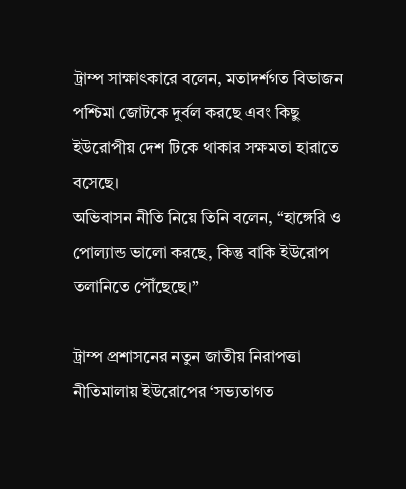ট্রাম্প সাক্ষাৎকারে বলেন, মতাদর্শগত বিভাজন পশ্চিমা জোটকে দুর্বল করছে এবং কিছু ইউরোপীয় দেশ টিকে থাকার সক্ষমতা হারাতে বসেছে।
অভিবাসন নীতি নিয়ে তিনি বলেন, “হাঙ্গেরি ও পোল্যান্ড ভালো করছে, কিন্তু বাকি ইউরোপ তলানিতে পৌঁছেছে।”

ট্রাম্প প্রশাসনের নতুন জাতীয় নিরাপত্তা নীতিমালায় ইউরোপের ‘সভ্যতাগত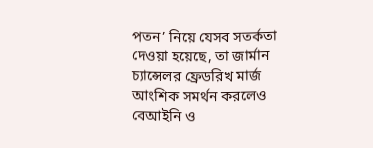পতন’ নিয়ে যেসব সতর্কতা দেওয়া হয়েছে, তা জার্মান চ্যান্সেলর ফ্রেডরিখ মার্জ আংশিক সমর্থন করলেও বেআইনি ও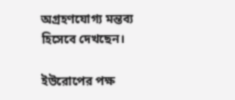অগ্রহণযোগ্য মন্তব্য হিসেবে দেখছেন।

ইউরোপের পক্ষ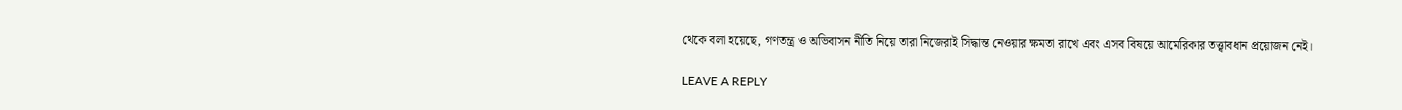থেকে বলা হয়েছে, গণতন্ত্র ও অভিবাসন নীতি নিয়ে তারা নিজেরাই সিদ্ধান্ত নেওয়ার ক্ষমতা রাখে এবং এসব বিষয়ে আমেরিকার তত্ত্বাবধান প্রয়োজন নেই।

LEAVE A REPLY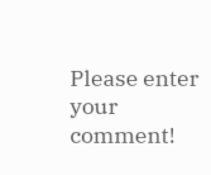Please enter your comment!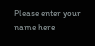Please enter your name here